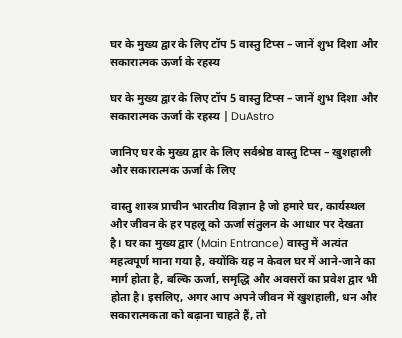घर के मुख्य द्वार के लिए टॉप 5 वास्तु टिप्स – जानें शुभ दिशा और सकारात्मक ऊर्जा के रहस्य

घर के मुख्य द्वार के लिए टॉप 5 वास्तु टिप्स – जानें शुभ दिशा और सकारात्मक ऊर्जा के रहस्य | DuAstro

जानिए घर के मुख्य द्वार के लिए सर्वश्रेष्ठ वास्तु टिप्स – खुशहाली और सकारात्मक ऊर्जा के लिए

वास्तु शास्त्र प्राचीन भारतीय विज्ञान है जो हमारे घर, कार्यस्थल और जीवन के हर पहलू को ऊर्जा संतुलन के आधार पर देखता है। घर का मुख्य द्वार (Main Entrance) वास्तु में अत्यंत महत्वपूर्ण माना गया है, क्योंकि यह न केवल घर में आने-जाने का मार्ग होता है, बल्कि ऊर्जा, समृद्धि और अवसरों का प्रवेश द्वार भी होता है। इसलिए, अगर आप अपने जीवन में खुशहाली, धन और सकारात्मकता को बढ़ाना चाहते हैं, तो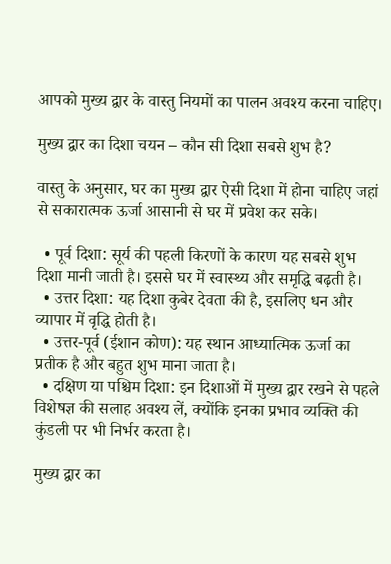आपको मुख्य द्वार के वास्तु नियमों का पालन अवश्य करना चाहिए।

मुख्य द्वार का दिशा चयन – कौन सी दिशा सबसे शुभ है?

वास्तु के अनुसार, घर का मुख्य द्वार ऐसी दिशा में होना चाहिए जहां से सकारात्मक ऊर्जा आसानी से घर में प्रवेश कर सके।

  • पूर्व दिशा: सूर्य की पहली किरणों के कारण यह सबसे शुभ दिशा मानी जाती है। इससे घर में स्वास्थ्य और समृद्धि बढ़ती है।
  • उत्तर दिशा: यह दिशा कुबेर देवता की है, इसलिए धन और व्यापार में वृद्धि होती है।
  • उत्तर-पूर्व (ईशान कोण): यह स्थान आध्यात्मिक ऊर्जा का प्रतीक है और बहुत शुभ माना जाता है।
  • दक्षिण या पश्चिम दिशा: इन दिशाओं में मुख्य द्वार रखने से पहले विशेषज्ञ की सलाह अवश्य लें, क्योंकि इनका प्रभाव व्यक्ति की कुंडली पर भी निर्भर करता है।

मुख्य द्वार का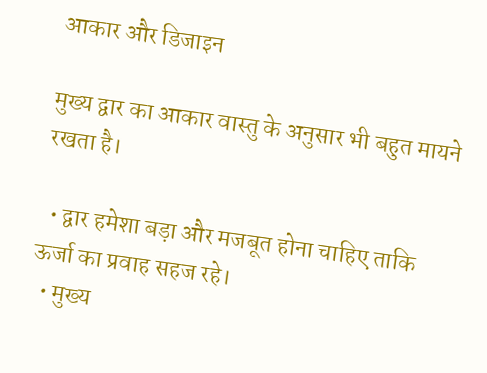आकार और डिजाइन

मुख्य द्वार का आकार वास्तु के अनुसार भी बहुत मायने रखता है।

  • द्वार हमेशा बड़ा और मजबूत होना चाहिए ताकि ऊर्जा का प्रवाह सहज रहे।
  • मुख्य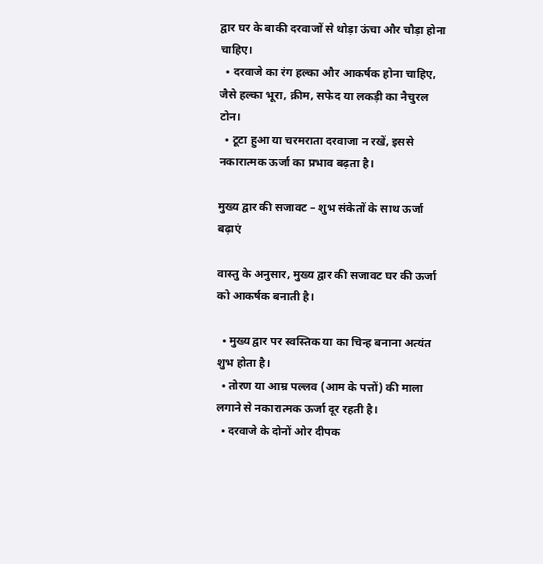द्वार घर के बाकी दरवाजों से थोड़ा ऊंचा और चौड़ा होना चाहिए।
  • दरवाजे का रंग हल्का और आकर्षक होना चाहिए, जैसे हल्का भूरा, क्रीम, सफेद या लकड़ी का नैचुरल टोन।
  • टूटा हुआ या चरमराता दरवाजा न रखें, इससे नकारात्मक ऊर्जा का प्रभाव बढ़ता है।

मुख्य द्वार की सजावट – शुभ संकेतों के साथ ऊर्जा बढ़ाएं

वास्तु के अनुसार, मुख्य द्वार की सजावट घर की ऊर्जा को आकर्षक बनाती है।

  • मुख्य द्वार पर स्वस्तिक या का चिन्ह बनाना अत्यंत शुभ होता है।
  • तोरण या आम्र पल्लव (आम के पत्तों) की माला लगाने से नकारात्मक ऊर्जा दूर रहती है।
  • दरवाजे के दोनों ओर दीपक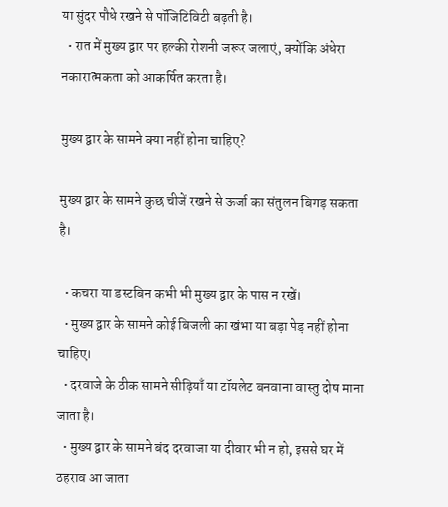या सुंदर पौधे रखने से पॉजिटिविटी बढ़ती है।
  • रात में मुख्य द्वार पर हल्की रोशनी जरूर जलाएं, क्योंकि अंधेरा नकारात्मकता को आकर्षित करता है।

मुख्य द्वार के सामने क्या नहीं होना चाहिए?

मुख्य द्वार के सामने कुछ चीजें रखने से ऊर्जा का संतुलन बिगड़ सकता है।

  • कचरा या डस्टबिन कभी भी मुख्य द्वार के पास न रखें।
  • मुख्य द्वार के सामने कोई बिजली का खंभा या बड़ा पेड़ नहीं होना चाहिए।
  • दरवाजे के ठीक सामने सीढ़ियाँ या टॉयलेट बनवाना वास्तु दोष माना जाता है।
  • मुख्य द्वार के सामने बंद दरवाजा या दीवार भी न हो, इससे घर में ठहराव आ जाता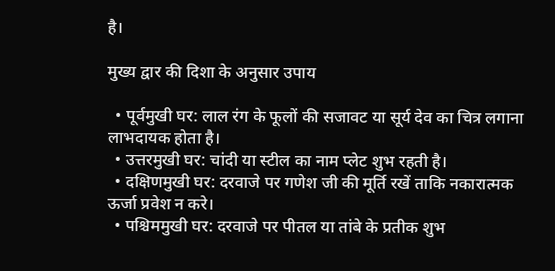है।

मुख्य द्वार की दिशा के अनुसार उपाय

  • पूर्वमुखी घर: लाल रंग के फूलों की सजावट या सूर्य देव का चित्र लगाना लाभदायक होता है।
  • उत्तरमुखी घर: चांदी या स्टील का नाम प्लेट शुभ रहती है।
  • दक्षिणमुखी घर: दरवाजे पर गणेश जी की मूर्ति रखें ताकि नकारात्मक ऊर्जा प्रवेश न करे।
  • पश्चिममुखी घर: दरवाजे पर पीतल या तांबे के प्रतीक शुभ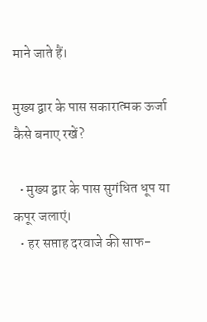माने जाते हैं।

मुख्य द्वार के पास सकारात्मक ऊर्जा कैसे बनाए रखें?

  • मुख्य द्वार के पास सुगंधित धूप या कपूर जलाएं।
  • हर सप्ताह दरवाजे की साफ-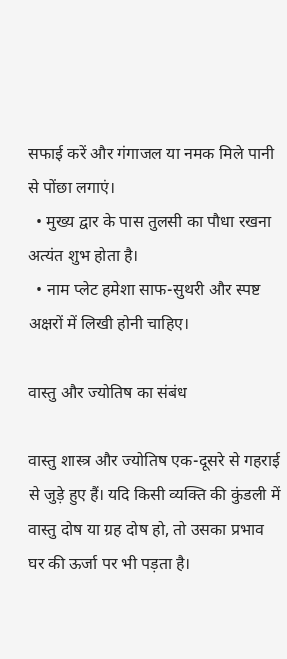सफाई करें और गंगाजल या नमक मिले पानी से पोंछा लगाएं।
  • मुख्य द्वार के पास तुलसी का पौधा रखना अत्यंत शुभ होता है।
  • नाम प्लेट हमेशा साफ-सुथरी और स्पष्ट अक्षरों में लिखी होनी चाहिए।

वास्तु और ज्योतिष का संबंध

वास्तु शास्त्र और ज्योतिष एक-दूसरे से गहराई से जुड़े हुए हैं। यदि किसी व्यक्ति की कुंडली में वास्तु दोष या ग्रह दोष हो, तो उसका प्रभाव घर की ऊर्जा पर भी पड़ता है।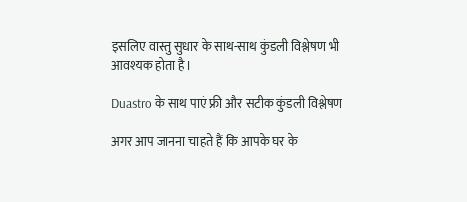इसलिए वास्तु सुधार के साथ-साथ कुंडली विश्लेषण भी आवश्यक होता है।

Duastro के साथ पाएं फ्री और सटीक कुंडली विश्लेषण

अगर आप जानना चाहते हैं कि आपके घर के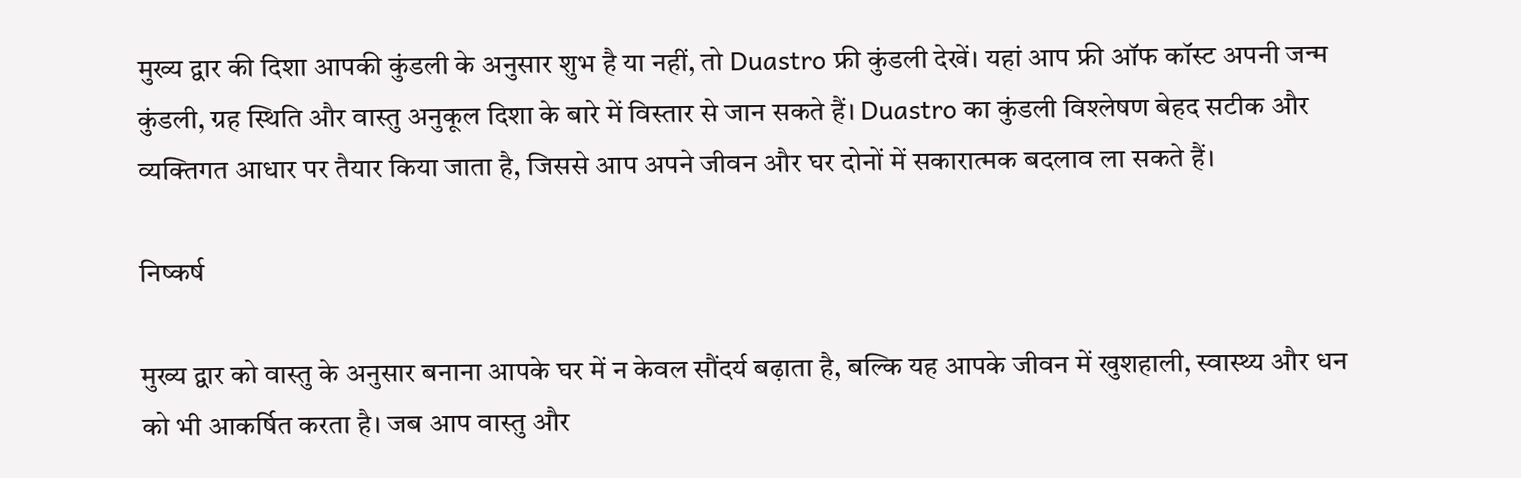मुख्य द्वार की दिशा आपकी कुंडली के अनुसार शुभ है या नहीं, तो Duastro फ्री कुंडली देखें। यहां आप फ्री ऑफ कॉस्ट अपनी जन्म कुंडली, ग्रह स्थिति और वास्तु अनुकूल दिशा के बारे में विस्तार से जान सकते हैं। Duastro का कुंडली विश्लेषण बेहद सटीक और व्यक्तिगत आधार पर तैयार किया जाता है, जिससे आप अपने जीवन और घर दोनों में सकारात्मक बदलाव ला सकते हैं।

निष्कर्ष

मुख्य द्वार को वास्तु के अनुसार बनाना आपके घर में न केवल सौंदर्य बढ़ाता है, बल्कि यह आपके जीवन में खुशहाली, स्वास्थ्य और धन को भी आकर्षित करता है। जब आप वास्तु और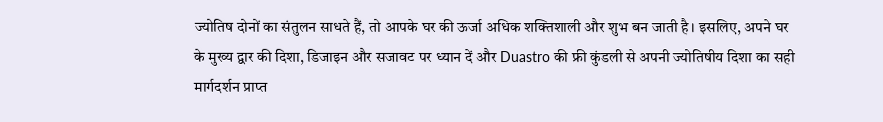ज्योतिष दोनों का संतुलन साधते हैं, तो आपके घर की ऊर्जा अधिक शक्तिशाली और शुभ बन जाती है। इसलिए, अपने घर के मुख्य द्वार की दिशा, डिजाइन और सजावट पर ध्यान दें और Duastro की फ्री कुंडली से अपनी ज्योतिषीय दिशा का सही मार्गदर्शन प्राप्त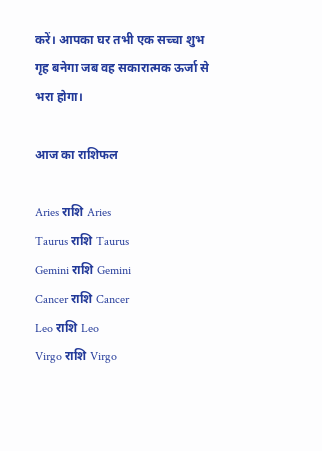करें। आपका घर तभी एक सच्चा शुभ गृह बनेगा जब वह सकारात्मक ऊर्जा से भरा होगा।

आज का राशिफल

Aries राशि Aries
Taurus राशि Taurus
Gemini राशि Gemini
Cancer राशि Cancer
Leo राशि Leo
Virgo राशि Virgo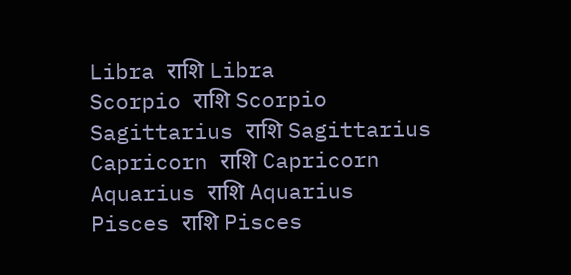Libra राशि Libra
Scorpio राशि Scorpio
Sagittarius राशि Sagittarius
Capricorn राशि Capricorn
Aquarius राशि Aquarius
Pisces राशि Pisces